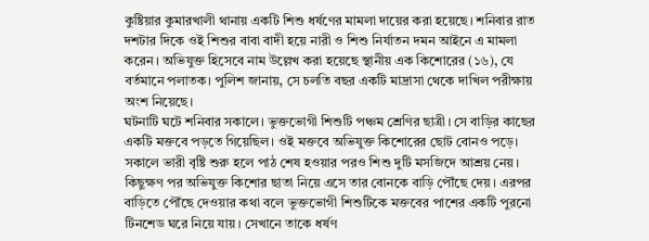কুষ্টিয়ার কুমারখালী থানায় একটি শিশু ধর্ষণের মামলা দায়ের করা হয়েছে। শনিবার রাত দশটার দিকে ওই শিশুর বাবা বাদী হয়ে নারী ও শিশু নির্যাতন দমন আইনে এ মামলা করেন। অভিযুক্ত হিসেবে নাম উল্লেখ করা হয়েছে স্থানীয় এক কিশোরের (১৬), যে বর্তমানে পলাতক। পুলিশ জানায়, সে চলতি বছর একটি মাদ্রাসা থেকে দাখিল পরীক্ষায় অংশ নিয়েছে।
ঘটনাটি ঘটে শনিবার সকালে। ভুক্তভোগী শিশুটি পঞ্চম শ্রেণির ছাত্রী। সে বাড়ির কাছের একটি মক্তবে পড়তে গিয়েছিল। ওই মক্তবে অভিযুক্ত কিশোরের ছোট বোনও পড়ে। সকালে ভারী বৃষ্টি শুরু হলে পাঠ শেষ হওয়ার পরও শিশু দুটি মসজিদে আশ্রয় নেয়। কিছুক্ষণ পর অভিযুক্ত কিশোর ছাতা নিয়ে এসে তার বোনকে বাড়ি পৌঁছে দেয়। এরপর বাড়িতে পৌঁছে দেওয়ার কথা বলে ভুক্তভোগী শিশুটিকে মক্তবের পাশের একটি পুরনো টিনশেড ঘরে নিয়ে যায়। সেখানে তাকে ধর্ষণ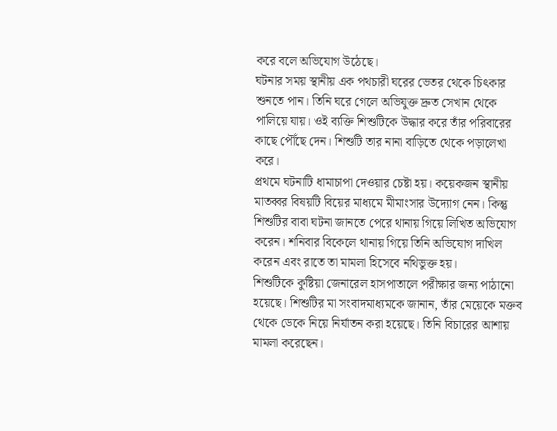করে বলে অভিযোগ উঠেছে।
ঘটনার সময় স্থানীয় এক পথচারী ঘরের ভেতর থেকে চিৎকার শুনতে পান। তিনি ঘরে গেলে অভিযুক্ত দ্রুত সেখান থেকে পালিয়ে যায়। ওই ব্যক্তি শিশুটিকে উদ্ধার করে তাঁর পরিবারের কাছে পৌঁছে দেন। শিশুটি তার নানা বাড়িতে থেকে পড়ালেখা করে।
প্রথমে ঘটনাটি ধামাচাপা দেওয়ার চেষ্টা হয়। কয়েকজন স্থানীয় মাতব্বর বিষয়টি বিয়ের মাধ্যমে মীমাংসার উদ্যোগ নেন। কিন্তু শিশুটির বাবা ঘটনা জানতে পেরে থানায় গিয়ে লিখিত অভিযোগ করেন। শনিবার বিকেলে থানায় গিয়ে তিনি অভিযোগ দাখিল করেন এবং রাতে তা মামলা হিসেবে নথিভুক্ত হয়।
শিশুটিকে কুষ্টিয়া জেনারেল হাসপাতালে পরীক্ষার জন্য পাঠানো হয়েছে। শিশুটির মা সংবাদমাধ্যমকে জানান, তাঁর মেয়েকে মক্তব থেকে ডেকে নিয়ে নির্যাতন করা হয়েছে। তিনি বিচারের আশায় মামলা করেছেন।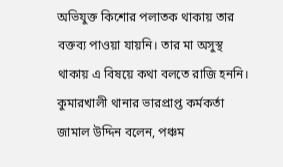অভিযুক্ত কিশোর পলাতক থাকায় তার বক্তব্য পাওয়া যায়নি। তার মা অসুস্থ থাকায় এ বিষয়ে কথা বলতে রাজি হননি।
কুমারখালী থানার ভারপ্রাপ্ত কর্মকর্তা জামাল উদ্দিন বলেন, পঞ্চম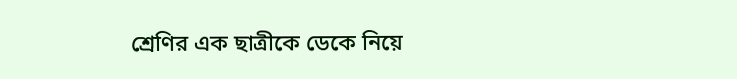শ্রেণির এক ছাত্রীকে ডেকে নিয়ে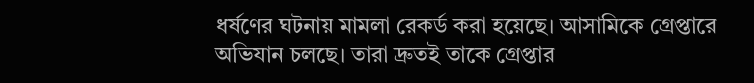ধর্ষণের ঘটনায় মামলা রেকর্ড করা হয়েছে। আসামিকে গ্রেপ্তারে অভিযান চলছে। তারা দ্রুতই তাকে গ্রেপ্তার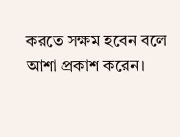করতে সক্ষম হবেন বলে আশা প্রকাশ করেন।